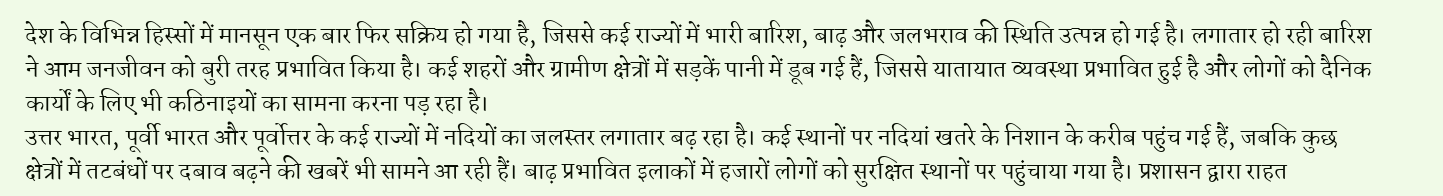देश के विभिन्न हिस्सों में मानसून एक बार फिर सक्रिय हो गया है, जिससे कई राज्यों में भारी बारिश, बाढ़ और जलभराव की स्थिति उत्पन्न हो गई है। लगातार हो रही बारिश ने आम जनजीवन को बुरी तरह प्रभावित किया है। कई शहरों और ग्रामीण क्षेत्रों में सड़कें पानी में डूब गई हैं, जिससे यातायात व्यवस्था प्रभावित हुई है और लोगों को दैनिक कार्यों के लिए भी कठिनाइयों का सामना करना पड़ रहा है।
उत्तर भारत, पूर्वी भारत और पूर्वोत्तर के कई राज्यों में नदियों का जलस्तर लगातार बढ़ रहा है। कई स्थानों पर नदियां खतरे के निशान के करीब पहुंच गई हैं, जबकि कुछ क्षेत्रों में तटबंधों पर दबाव बढ़ने की खबरें भी सामने आ रही हैं। बाढ़ प्रभावित इलाकों में हजारों लोगों को सुरक्षित स्थानों पर पहुंचाया गया है। प्रशासन द्वारा राहत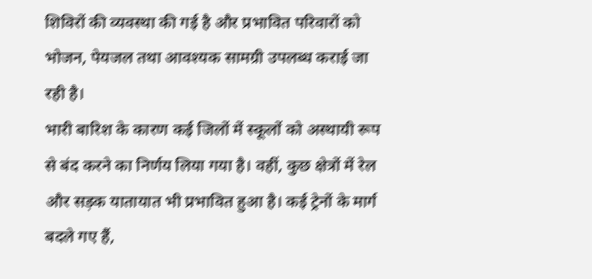शिविरों की व्यवस्था की गई है और प्रभावित परिवारों को भोजन, पेयजल तथा आवश्यक सामग्री उपलब्ध कराई जा रही है।
भारी बारिश के कारण कई जिलों में स्कूलों को अस्थायी रूप से बंद करने का निर्णय लिया गया है। वहीं, कुछ क्षेत्रों में रेल और सड़क यातायात भी प्रभावित हुआ है। कई ट्रेनों के मार्ग बदले गए हैं,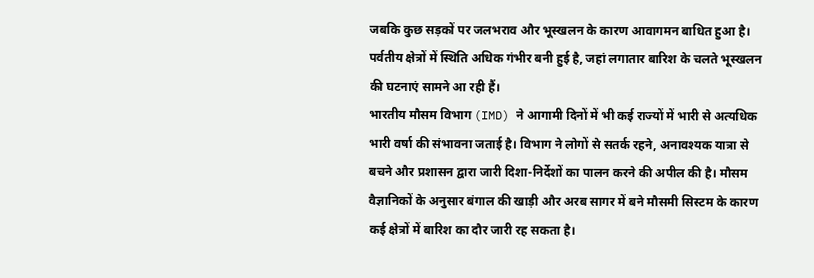जबकि कुछ सड़कों पर जलभराव और भूस्खलन के कारण आवागमन बाधित हुआ है। पर्वतीय क्षेत्रों में स्थिति अधिक गंभीर बनी हुई है, जहां लगातार बारिश के चलते भूस्खलन की घटनाएं सामने आ रही हैं।
भारतीय मौसम विभाग (IMD) ने आगामी दिनों में भी कई राज्यों में भारी से अत्यधिक भारी वर्षा की संभावना जताई है। विभाग ने लोगों से सतर्क रहने, अनावश्यक यात्रा से बचने और प्रशासन द्वारा जारी दिशा-निर्देशों का पालन करने की अपील की है। मौसम वैज्ञानिकों के अनुसार बंगाल की खाड़ी और अरब सागर में बने मौसमी सिस्टम के कारण कई क्षेत्रों में बारिश का दौर जारी रह सकता है।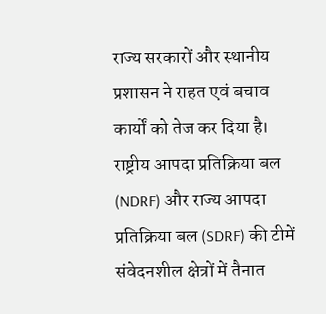राज्य सरकारों और स्थानीय प्रशासन ने राहत एवं बचाव कार्यों को तेज कर दिया है। राष्ट्रीय आपदा प्रतिक्रिया बल (NDRF) और राज्य आपदा प्रतिक्रिया बल (SDRF) की टीमें संवेदनशील क्षेत्रों में तैनात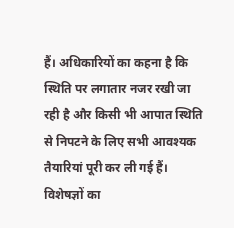हैं। अधिकारियों का कहना है कि स्थिति पर लगातार नजर रखी जा रही है और किसी भी आपात स्थिति से निपटने के लिए सभी आवश्यक तैयारियां पूरी कर ली गई हैं।
विशेषज्ञों का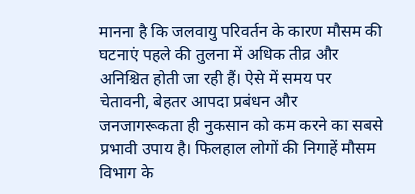मानना है कि जलवायु परिवर्तन के कारण मौसम की घटनाएं पहले की तुलना में अधिक तीव्र और अनिश्चित होती जा रही हैं। ऐसे में समय पर चेतावनी, बेहतर आपदा प्रबंधन और जनजागरूकता ही नुकसान को कम करने का सबसे प्रभावी उपाय है। फिलहाल लोगों की निगाहें मौसम विभाग के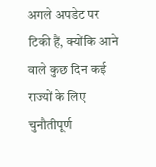अगले अपडेट पर टिकी हैं, क्योंकि आने वाले कुछ दिन कई राज्यों के लिए चुनौतीपूर्ण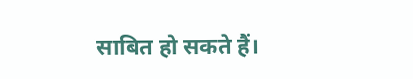साबित हो सकते हैं।